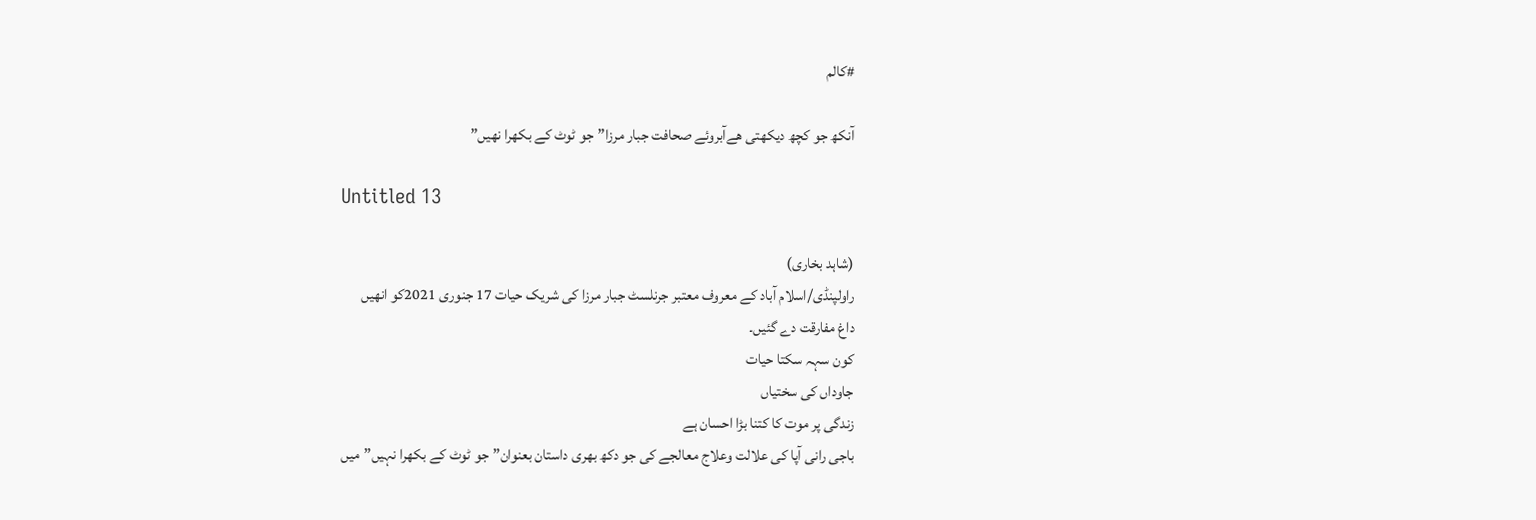#کالم

آنکھ جو کچھ دیکھتی ھےآبروئے صحافت جبار مرزا”جو ٹوٹ کے بکھرا نھیں”

Untitled 13

(شاہد بخاری)
راولپنڈی/اسلام آباد کے معروف معتبر جرنلسٹ جبار مرزا کی شریک حیات 17 جنوری 2021کو انھیں
داغ مفارقت دے گئیں۔
کون سہہ سکتا حیات
جاوداں کی سختیاں
زندگی پر موت کا کتنا بڑا احسان ہے
باجی رانی آپا کی علالت وعلاج معالجے کی جو دکھ بھری داستان بعنوان”جو ٹوٹ کے بکھرا نہیں”میں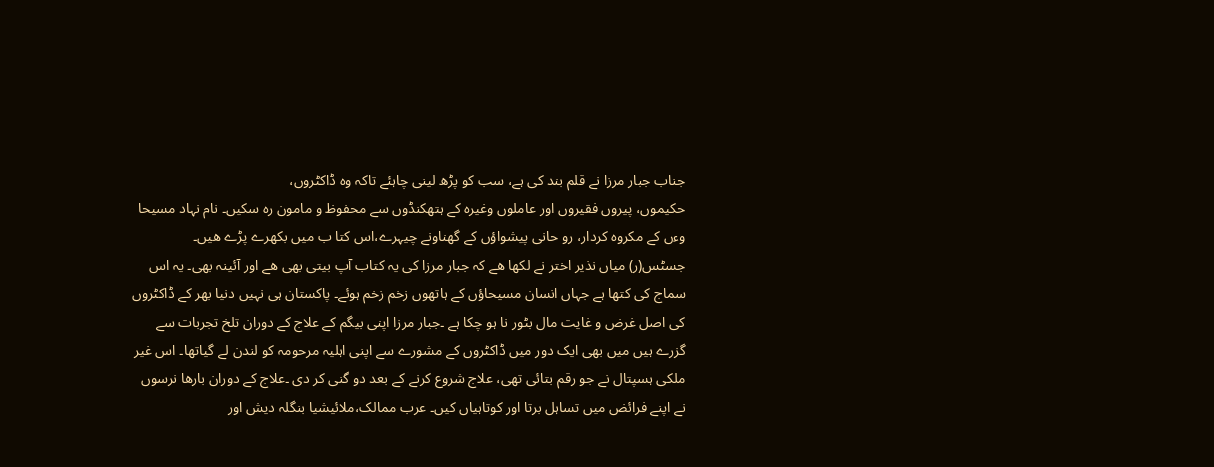جناب جبار مرزا نے قلم بند کی ہے، سب کو پڑھ لینی چاہئے تاکہ وہ ڈاکٹروں،
حکیموں، پیروں فقیروں اور عاملوں وغیرہ کے ہتھکنڈوں سے محفوظ و مامون رہ سکیں۔ نام نہاد مسیحا وءں کے مکروہ کردار، رو حانی پیشواؤں کے گھناونے چیہرے،اس کتا ب میں بکھرے پڑے ھیں۔
جسٹس(ر) میاں نذیر اختر نے لکھا ھے کہ جبار مرزا کی یہ کتاب آپ بیتی بھی ھے اور آئینہ بھی۔ یہ اس سماج کی کتھا ہے جہاں انسان مسیحاؤں کے ہاتھوں زخم زخم ہوئے۔ پاکستان ہی نہیں دنیا بھر کے ڈاکٹروں کی اصل غرض و غایت مال بٹور نا ہو چکا ہے ۔جبار مرزا اپنی بیگم کے علاج کے دوران تلخ تجربات سے گزرے ہیں میں بھی ایک دور میں ڈاکٹروں کے مشورے سے اپنی اہلیہ مرحومہ کو لندن لے گیاتھا۔ اس غیر ملکی ہسپتال نے جو رقم بتائی تھی، علاج شروع کرنے کے بعد دو گنی کر دی ۔علاج کے دوران بارھا نرسوں نے اپنے فرائض میں تساہل برتا اور کوتاہیاں کیں۔ عرب ممالک،ملائیشیا بنگلہ دیش اور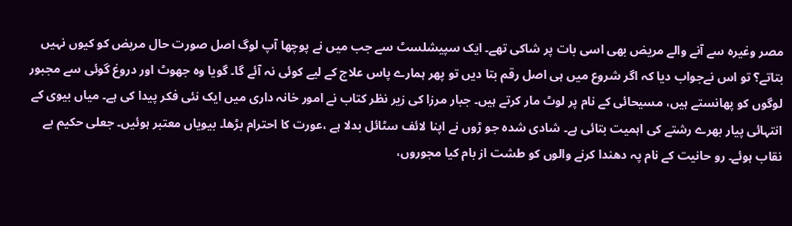مصر وغیرہ سے آنے والے مریض بھی اسی بات پر شاکی تھے۔ ایک سپیشلسٹ سے جب میں نے پوچھا آپ لوگ اصل صورت حال مریض کو کیوں نہیں بتاتے؟ تو اس نےجواب دیا کہ اگر شروع میں ہی اصل رقم بتا دیں تو پھر ہمارے پاس علاج کے لیے کوئی نہ آئے گا۔ گویا وہ جھوٹ اور دروغ گوئی سے مجبور لوگوں کو پھانستے ہیں، مسیحائی کے نام پر لوٹ مار کرتے ہیں۔ جبار مرزا کی زیر نظر کتاب نے امور خانہ داری میں ایک نئی فکر پیدا کی ہے۔ میاں بیوی کے انتہائی پیار بھرے رشتے کی اہمیت بتائی ہے۔ شادی شدہ جو ڑوں نے اپنا لائف سٹائل بدلا ہے ،عورت کا احترام بڑھا۔ بیویاں معتبر ہوئیں۔ جعلی حکیم بے نقاب ہوئے۔ رو حانیت کے نام پہ دھندا کرنے والوں کو طشت از بام کیا مجوروں،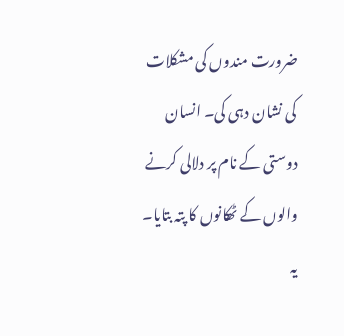ضرورت مندوں کی مشکلات کی نشان دہی کی۔ انسان دوستی کے نام پر دلالی کرنے والوں کے ٹھکانوں کا پتہ بتایا۔ یہ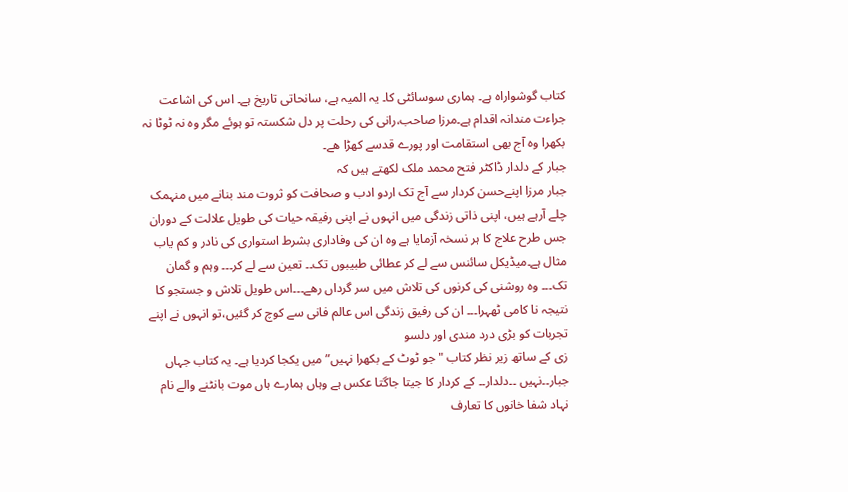کتاب گوشواراہ ہے۔ ہماری سوسائٹی کا۔ یہ المیہ ہے، سانحاتی تاریخ ہے۔ اس کی اشاعت جراءت مندانہ اقدام ہے۔مرزا صاحب،رانی کی رحلت پر دل شکستہ تو ہوئے مگر وہ نہ ٹوٹا نہ بکھرا وہ آج بھی استقامت اور پورے قدسے کھڑا ھے۔
جبار کے دلدار ڈاکٹر فتح محمد ملک لکھتے ہیں کہ
جبار مرزا اپنےحسن کردار سے آج تک اردو ادب و صحافت کو ثروت مند بنانے میں منہمک چلے آرہے ہیں، اپنی ذاتی زندگی میں انہوں نے اپنی رفیقہ حیات کی طویل علالت کے دوران جس طرح علاج کا ہر نسخہ آزمایا ہے وہ ان کی وفاداری بشرط استواری کی نادر و کم یاب مثال ہے۔میڈیکل سائنس سے لے کر عطائی طبیبوں تک۔۔ تعین سے لے کر۔۔۔ وہم و گمان تک۔۔۔ وہ روشنی کی کرنوں کی تلاش میں سر گرداں رھے۔۔۔اس طویل تلاش و جستجو کا نتیجہ نا کامی ٹھہرا۔۔۔ ان کی رفیق زندگی اس عالم فانی سے کوچ کر گئیں،تو انہوں نے اپنے تجربات کو بڑی درد مندی اور دلسو
زی کے ساتھ زیر نظر کتاب "جو ٹوٹ کے بکھرا نہیں” میں یکجا کردیا ہے۔ یہ کتاب جہاں جبار۔۔نہیں ۔۔دلدار۔۔ کے کردار کا جیتا جاگتا عکس ہے وہاں ہمارے ہاں موت بانٹنے والے نام نہاد شفا خانوں کا تعارف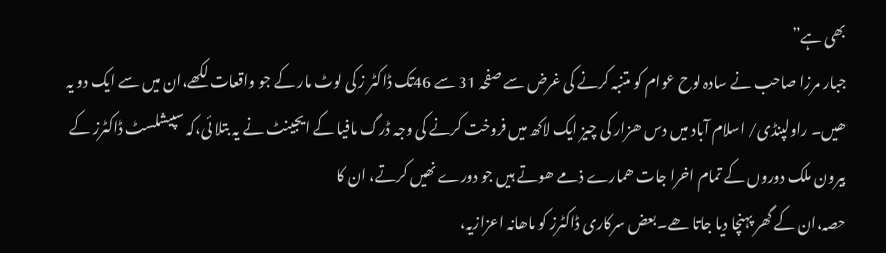بھی ہے”
جبار مرزا صاحب نے سادہ لوح عوام کو متنبہ کرنے کی غرض سے صفحہ 31 سے 46تک ڈاکٹر ز کی لوٹ مار کے جو واقعات لکھے،ان میں سے ایک دو یہ ھیں۔ راولپنڈی/ اسلام آباد میں دس ھزار کی چیز ایک لاکھ میں فروخت کرنے کی وجہ ڈرگ مافیا کے ایجینٹ نے یہ بتلا ئی،کہ سپیشلسٹ ڈاکٹرز کے بیرون ملک دوروں کے تمام اخرا جات ھمارے ذمے ھوتے ہیں جو دورے نھیں کرتے، ان کا
حصہ،ان کے گھر پہنچا دیا جاتا ھے۔بعض سرکاری ڈاکٹرز کو ماھانہ اعزازیہ،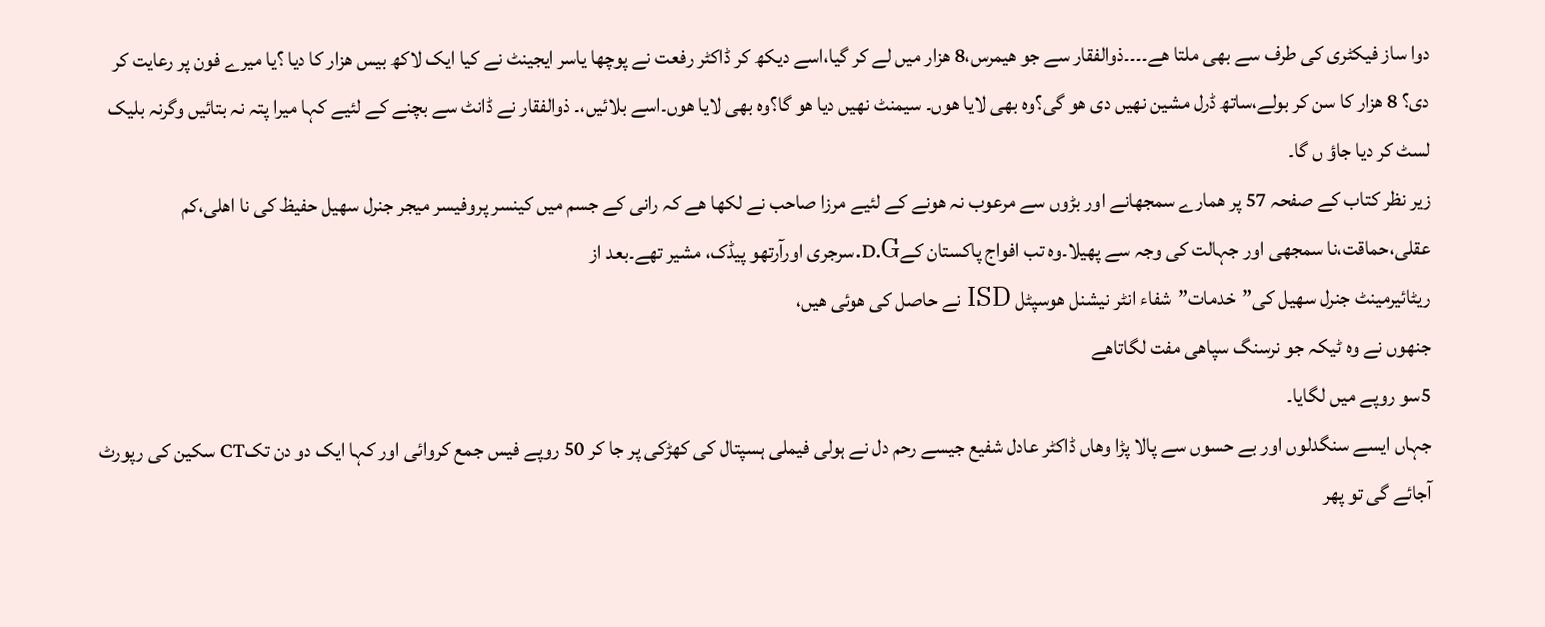دوا ساز فیکٹری کی طرف سے بھی ملتا ھے۔۔۔۔ذوالفقار سے جو ھیمرس،8 ھزار میں لے کر گیا،اسے دیکھ کر ڈاکٹر رفعت نے پوچھا یاسر ایجینٹ نے کیا ایک لاکھ بیس ھزار کا دیا ؟یا میرے فون پر رعایت کر دی؟ 8 ھزار کا سن کر بولے،ساتھ ڈرل مشین نھیں دی ھو گی؟وہ بھی لایا ھوں۔ سیمنٹ نھیں دیا ھو گا؟وہ بھی لایا ھوں۔اسے بلائیں،۔ ذوالفقار نے ڈانٹ سے بچنے کے لئیے کہا میرا پتہ نہ بتائیں وگرنہ بلیک لسٹ کر دیا جاؤ ں گا۔
زیر نظر کتاب کے صفحہ 57 پر ھمارے سمجھانے اور بڑوں سے مرعوب نہ ھونے کے لئیے مرزا صاحب نے لکھا ھے کہ رانی کے جسم میں کینسر پروفیسر میجر جنرل سھیل حفیظ کی نا اھلی،کم عقلی،حماقت،نا سمجھی اور جہالت کی وجہ سے پھیلا۔وہ تب افواج پاکستان کےD.G.سرجری اورآرتھو پیڈک، مشیر تھے۔بعد از
ریٹائیرمینٹ جنرل سھیل کی”خدمات”شفاء انٹر نیشنل ھوسپٹل ISD نے حاصل کی ھوئی ھیں،
جنھوں نے وہ ٹیکہ جو نرسنگ سپاھی مفت لگاتاھے
5سو روپے میں لگایا۔
جہاں ایسے سنگدلوں اور بے حسوں سے پالا پڑا وھاں ڈاکٹر عادل شفیع جیسے رحم دل نے ہولی فیملی ہسپتال کی کھڑکی پر جا کر 50 روپے فیس جمع کروائی اور کہا ایک دو دن تکCT سکین کی رپورٹ آجائے گی تو پھر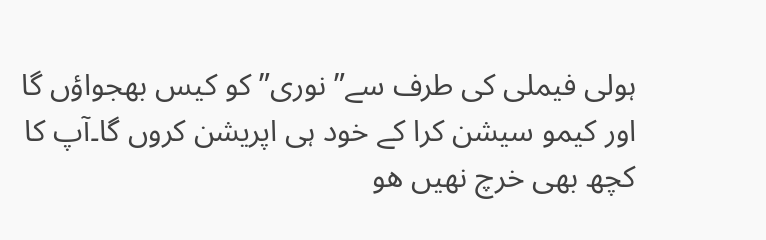ہولی فیملی کی طرف سے” نوری” کو کیس بھجواؤں گا اور کیمو سیشن کرا کے خود ہی اپریشن کروں گا۔آپ کا کچھ بھی خرچ نھیں ھو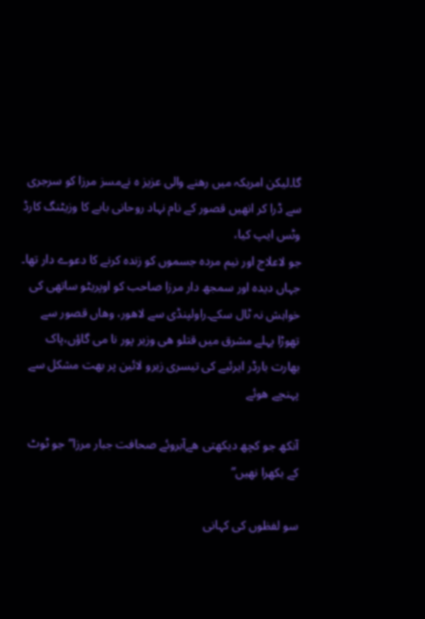گا۔لیکن امریکہ میں رھنے والی عزیز ہ نےمسز مرزا کو سرجری سے ڈرا کر انھیں قصور کے نام نہاد روحانی بابے کا وزیٹنگ کارڈ وٹس ایپ کیا،
جو لاعلاج اور نیم مردہ جسموں کو زندہ کرنے کا دعوے دار تھا۔
جہاں دیدہ اور سمجھ دار مرزا صاحب کو اوپریٹو ساتھی کی خواہش نہ ٹال سکے۔راولپنڈی سے لاھور، وھاں قصور سے تھوڑا پہلے مشرق میں قتلو ھی وزیر پور نا می گاؤں،پاک بھارت بارڈر ایرئیے کی تیسری زیرو لائین پر بھت مشکل سے پہنچے ھوئے

آنکھ جو کچھ دیکھتی ھےآبروئے صحافت جبار مرزا”جو ٹوٹ کے بکھرا نھیں”

سو لفظوں کی کہانی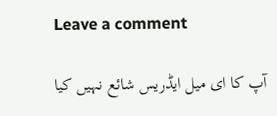Leave a comment

آپ کا ای میل ایڈریس شائع نہیں کیا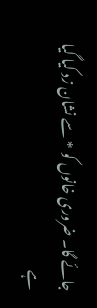جائے گا۔ ضروری خانوں کو * سے نشان زد کیا گیا ہے